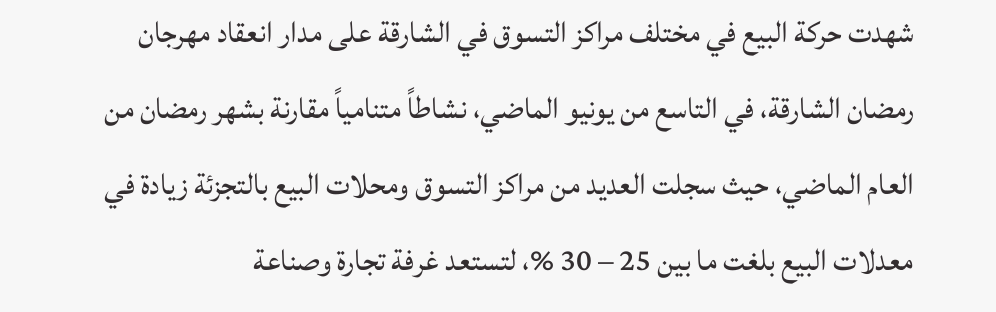شهدت حركة البيع في مختلف مراكز التسوق في الشارقة على مدار انعقاد مهرجان رمضان الشارقة، في التاسع من يونيو الماضي، نشاطاً متنامياً مقارنة بشهر رمضان من العام الماضي، حيث سجلت العديد من مراكز التسوق ومحلات البيع بالتجزئة زيادة في معدلات البيع بلغت ما بين 25 – 30 %، لتستعد غرفة تجارة وصناعة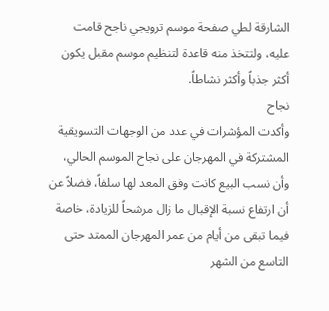الشارقة لطي صفحة موسم ترويجي ناجح قامت عليه، ولتتخذ منه قاعدة لتنظيم موسم مقبل يكون أكثر جذباً وأكثر نشاطاً.
نجاح
وأكدت المؤشرات في عدد من الوجهات التسويقية المشتركة في المهرجان على نجاح الموسم الحالي، وأن نسب البيع كانت وفق المعد لها سلفاً، فضلاً عن أن ارتفاع نسبة الإقبال ما زال مرشحاً للزيادة، خاصة فيما تبقى من أيام من عمر المهرجان الممتد حتى التاسع من الشهر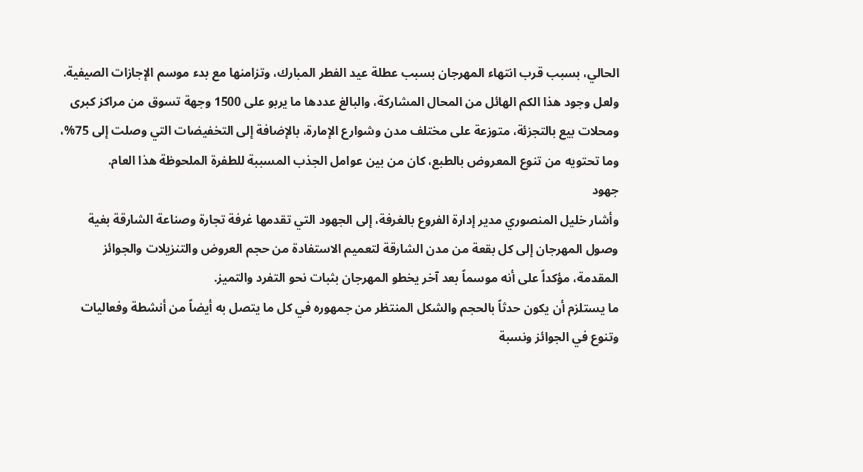الحالي، بسبب قرب انتهاء المهرجان بسبب عطلة عيد الفطر المبارك، وتزامنها مع بدء موسم الإجازات الصيفية.
ولعل وجود هذا الكم الهائل من المحال المشاركة، والبالغ عددها ما يربو على 1500 وجهة تسوق من مراكز كبرى ومحلات بيع بالتجزئة، متوزعة على مختلف مدن وشوارع الإمارة، بالإضافة إلى التخفيضات التي وصلت إلى 75%، وما تحتويه من تنوع المعروض بالطبع، كان من بين عوامل الجذب المسببة للطفرة الملحوظة هذا العام.
جهود
وأشار خليل المنصوري مدير إدارة الفروع بالغرفة، إلى الجهود التي تقدمها غرفة تجارة وصناعة الشارقة بغية وصول المهرجان إلى كل بقعة من مدن الشارقة لتعميم الاستفادة من حجم العروض والتنزيلات والجوائز المقدمة، مؤكداً على أنه موسماً بعد آخر يخطو المهرجان بثبات نحو التفرد والتميز.
ما يستلزم أن يكون حدثاً بالحجم والشكل المنتظر من جمهوره في كل ما يتصل به أيضاً من أنشطة وفعاليات وتنوع في الجوائز ونسبة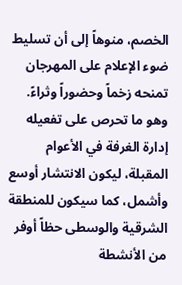الخصم، منوهاً إلى أن تسليط ضوء الإعلام على المهرجان تمنحه زخماً وحضوراً وثراءً.
وهو ما تحرص على تفعيله إدارة الغرفة في الأعوام المقبلة، ليكون الانتشار أوسع وأشمل، كما سيكون للمنطقة الشرقية والوسطى حظاً أوفر من الأنشطة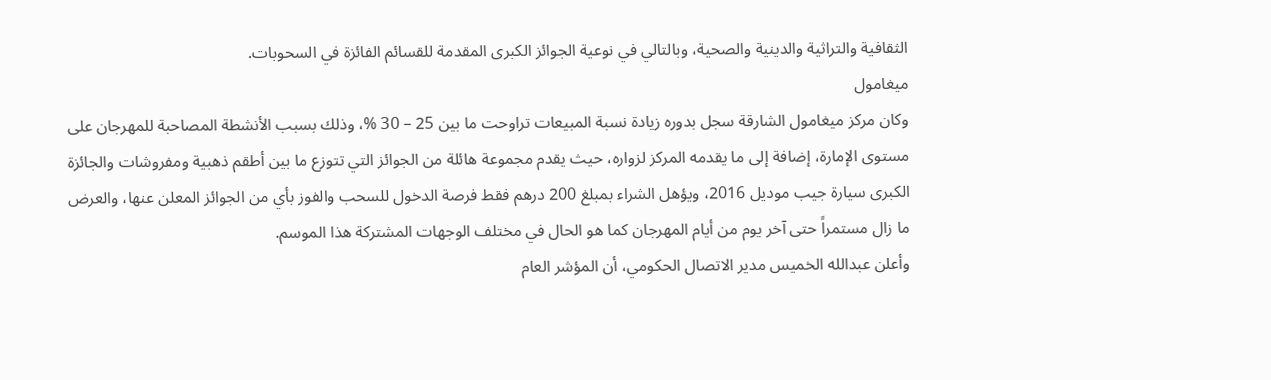الثقافية والتراثية والدينية والصحية، وبالتالي في نوعية الجوائز الكبرى المقدمة للقسائم الفائزة في السحوبات.
ميغامول
وكان مركز ميغامول الشارقة سجل بدوره زيادة نسبة المبيعات تراوحت ما بين 25 – 30 %، وذلك بسبب الأنشطة المصاحبة للمهرجان على مستوى الإمارة، إضافة إلى ما يقدمه المركز لزواره، حيث يقدم مجموعة هائلة من الجوائز التي تتوزع ما بين أطقم ذهبية ومفروشات والجائزة الكبرى سيارة جيب موديل 2016، ويؤهل الشراء بمبلغ 200 درهم فقط فرصة الدخول للسحب والفوز بأي من الجوائز المعلن عنها، والعرض ما زال مستمراً حتى آخر يوم من أيام المهرجان كما هو الحال في مختلف الوجهات المشتركة هذا الموسم.
وأعلن عبدالله الخميس مدير الاتصال الحكومي، أن المؤشر العام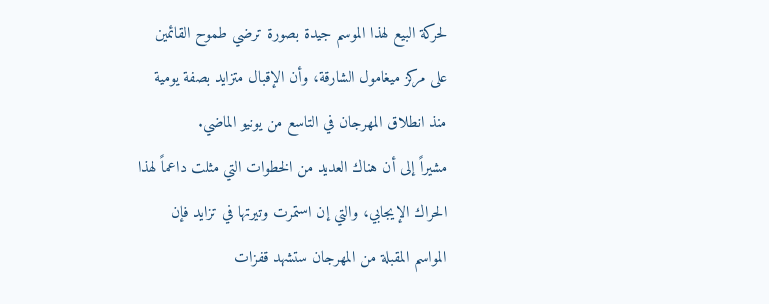لحركة البيع لهذا الموسم جيدة بصورة ترضي طموح القائمين على مركز ميغامول الشارقة، وأن الإقبال متزايد بصفة يومية منذ انطلاق المهرجان في التاسع من يونيو الماضي.
مشيراً إلى أن هناك العديد من الخطوات التي مثلت داعماً لهذا الحراك الإيجابي، والتي إن استمرت وتيرتها في تزايد فإن المواسم المقبلة من المهرجان ستشهد قفزات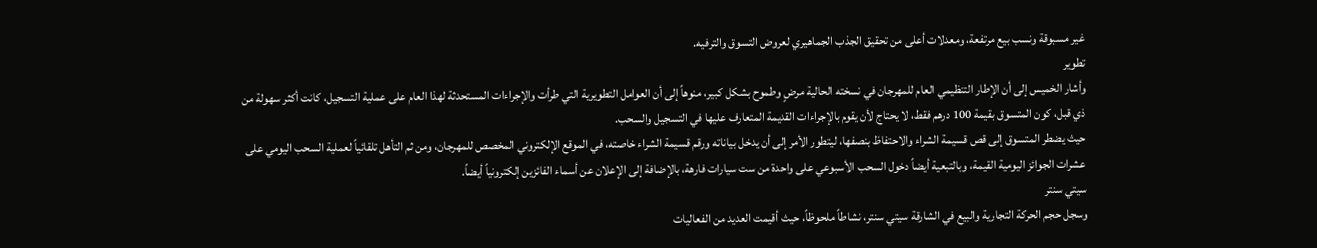غير مسبوقة ونسب بيع مرتفعة، ومعدلات أعلى من تحقيق الجذب الجماهيري لعروض التسوق والترفيه.
تطوير
وأشار الخميس إلى أن الإطار التنظيمي العام للمهرجان في نسخته الحالية مرضٍ وطموح بشكل كبير، منوهاً إلى أن العوامل التطويرية التي طرأت والإجراءات المستحدثة لهذا العام على عملية التسجيل، كانت أكثر سهولة من ذي قبل، كون المتسوق بقيمة 100 درهم فقط، لا يحتاج لأن يقوم بالإجراءات القديمة المتعارف عليها في التسجيل والسحب.
حيث يضطر المتسوق إلى قص قسيمة الشراء والاحتفاظ بنصفها، ليتطور الأمر إلى أن يدخل بياناته ورقم قسيمة الشراء خاصته، في الموقع الإلكتروني المخصص للمهرجان، ومن ثم التأهل تلقائياً لعملية السحب اليومي على عشرات الجوائز اليومية القيمة، وبالتبعية أيضاً دخول السحب الأسبوعي على واحدة من ست سيارات فارهة، بالإضافة إلى الإعلان عن أسماء الفائزين إلكترونياً أيضاً.
سيتي سنتر
وسجل حجم الحركة التجارية والبيع في الشارقة سيتي سنتر، نشاطاً ملحوظاً، حيث أقيمت العديد من الفعاليات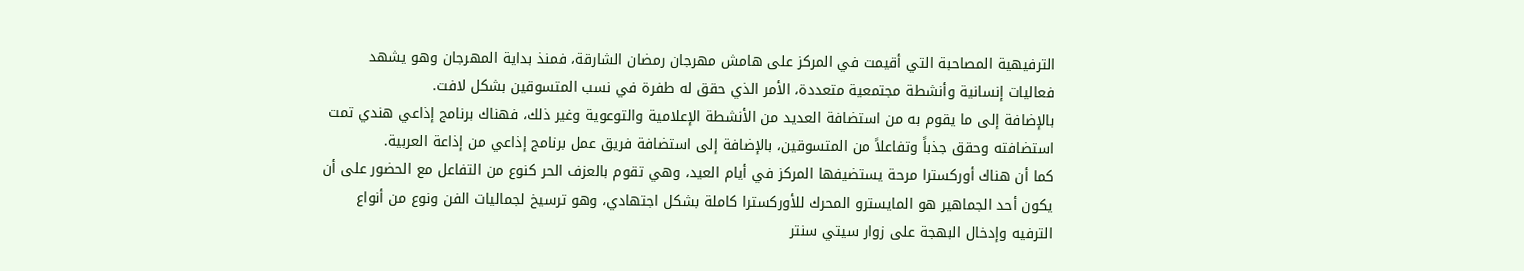الترفيهية المصاحبة التي أقيمت في المركز على هامش مهرجان رمضان الشارقة، فمنذ بداية المهرجان وهو يشهد فعاليات إنسانية وأنشطة مجتمعية متعددة، الأمر الذي حقق له طفرة في نسب المتسوقين بشكل لافت.
بالإضافة إلى ما يقوم به من استضافة العديد من الأنشطة الإعلامية والتوعوية وغير ذلك، فهناك برنامج إذاعي هندي تمت استضافته وحقق جذباً وتفاعلاً من المتسوقين، بالإضافة إلى استضافة فريق عمل برنامج إذاعي من إذاعة العربية.
كما أن هناك أوركسترا مرحة يستضيفها المركز في أيام العيد، وهي تقوم بالعزف الحر كنوع من التفاعل مع الحضور على أن يكون أحد الجماهير هو المايسترو المحرك للأوركسترا كاملة بشكل اجتهادي، وهو ترسيخ لجماليات الفن ونوع من أنواع الترفيه وإدخال البهجة على زوار سيتي سنتر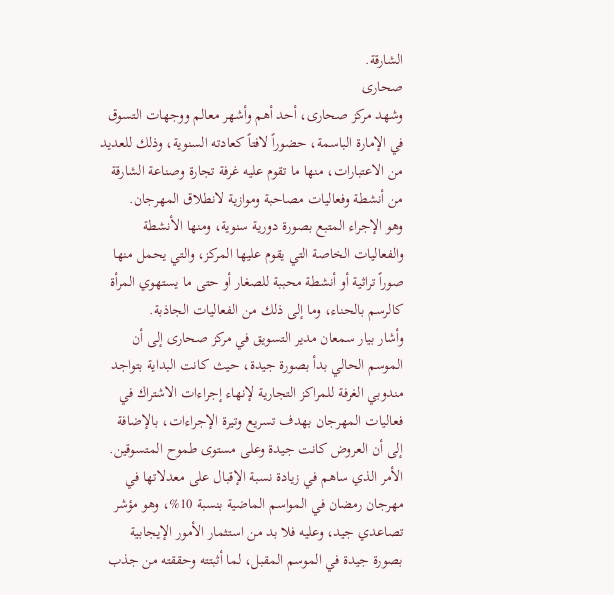الشارقة.
صحارى
وشهد مركز صحارى، أحد أهم وأشهر معالم ووجهات التسوق في الإمارة الباسمة، حضوراً لافتاً كعادته السنوية، وذلك للعديد من الاعتبارات، منها ما تقوم عليه غرفة تجارة وصناعة الشارقة من أنشطة وفعاليات مصاحبة وموازية لانطلاق المهرجان.
وهو الإجراء المتبع بصورة دورية سنوية، ومنها الأنشطة والفعاليات الخاصة التي يقوم عليها المركز، والتي يحمل منها صوراً تراثية أو أنشطة محببة للصغار أو حتى ما يستهوي المرأة كالرسم بالحناء، وما إلى ذلك من الفعاليات الجاذبة.
وأشار بيار سمعان مدير التسويق في مركز صحارى إلى أن الموسم الحالي بدأ بصورة جيدة، حيث كانت البداية بتواجد مندوبي الغرفة للمراكز التجارية لإنهاء إجراءات الاشتراك في فعاليات المهرجان بهدف تسريع وتيرة الإجراءات، بالإضافة إلى أن العروض كانت جيدة وعلى مستوى طموح المتسوقين.
الأمر الذي ساهم في زيادة نسبة الإقبال على معدلاتها في مهرجان رمضان في المواسم الماضية بنسبة 10%، وهو مؤشر تصاعدي جيد، وعليه فلا بد من استثمار الأمور الإيجابية بصورة جيدة في الموسم المقبل، لما أثبتته وحققته من جذب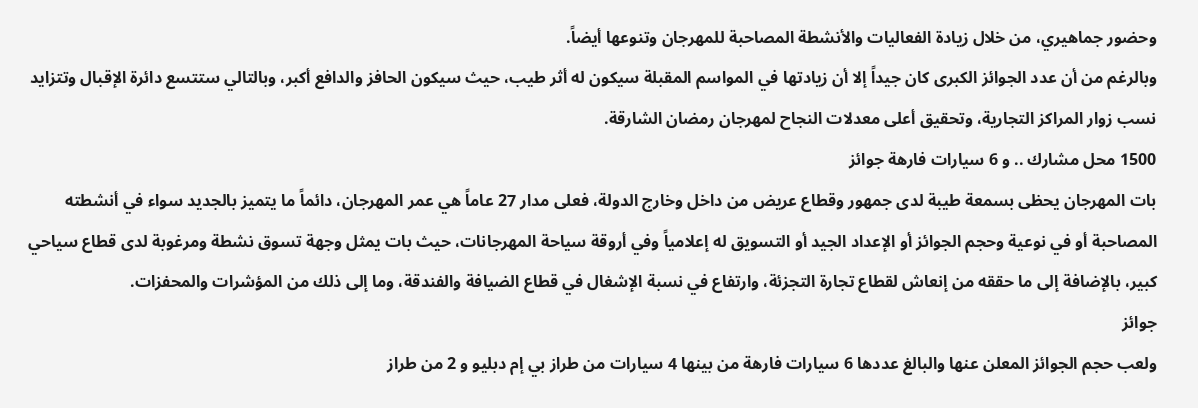وحضور جماهيري، من خلال زيادة الفعاليات والأنشطة المصاحبة للمهرجان وتنوعها أيضاً.
وبالرغم من أن عدد الجوائز الكبرى كان جيداً إلا أن زيادتها في المواسم المقبلة سيكون له أثر طيب، حيث سيكون الحافز والدافع أكبر، وبالتالي ستتسع دائرة الإقبال وتتزايد نسب زوار المراكز التجارية، وتحقيق أعلى معدلات النجاح لمهرجان رمضان الشارقة.
1500 محل مشارك .. و 6 سيارات فارهة جوائز
بات المهرجان يحظى بسمعة طيبة لدى جمهور وقطاع عريض من داخل وخارج الدولة، فعلى مدار 27 عاماً هي عمر المهرجان، دائماً ما يتميز بالجديد سواء في أنشطته المصاحبة أو في نوعية وحجم الجوائز أو الإعداد الجيد أو التسويق له إعلامياً وفي أروقة سياحة المهرجانات، حيث بات يمثل وجهة تسوق نشطة ومرغوبة لدى قطاع سياحي كبير، بالإضافة إلى ما حققه من إنعاش لقطاع تجارة التجزئة، وارتفاع في نسبة الإشغال في قطاع الضيافة والفندقة، وما إلى ذلك من المؤشرات والمحفزات.
جوائز
ولعب حجم الجوائز المعلن عنها والبالغ عددها 6 سيارات فارهة من بينها 4 سيارات من طراز بي إم دبليو و 2 من طراز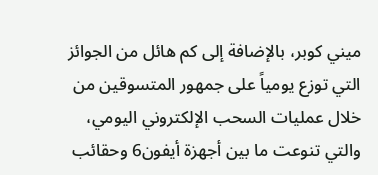ميني كوبر، بالإضافة إلى كم هائل من الجوائز التي توزع يومياً على جمهور المتسوقين من خلال عمليات السحب الإلكتروني اليومي، والتي تنوعت ما بين أجهزة أيفون6 وحقائب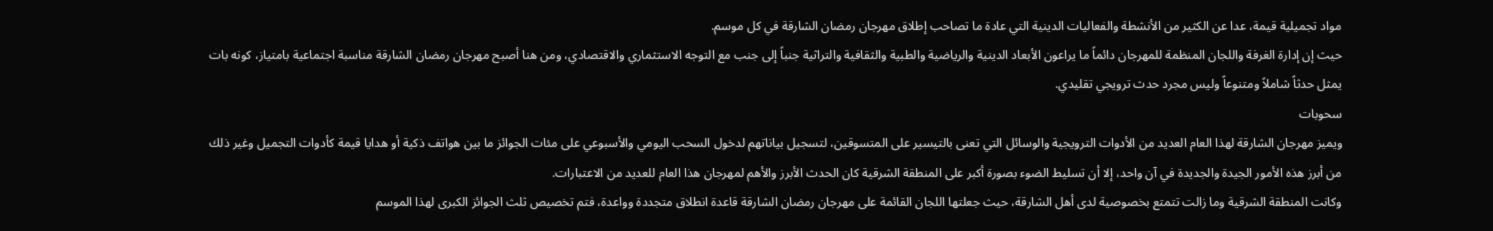مواد تجميلية قيمة، عدا عن الكثير من الأنشطة والفعاليات الدينية التي عادة ما تصاحب إطلاق مهرجان رمضان الشارقة في كل موسم.
حيث إن إدارة الغرفة واللجان المنظمة للمهرجان دائماً ما يراعون الأبعاد الدينية والرياضية والطبية والثقافية والتراثية جنباً إلى جنب مع التوجه الاستثماري والاقتصادي، ومن هنا أصبح مهرجان رمضان الشارقة مناسبة اجتماعية بامتياز، كونه بات يمثل حدثاً شاملاً ومتنوعاً وليس مجرد حدث ترويجي تقليدي.
سحوبات
ويميز مهرجان الشارقة لهذا العام العديد من الأدوات الترويجية والوسائل التي تعنى بالتيسير على المتسوقين، لتسجيل بياناتهم لدخول السحب اليومي والأسبوعي على مئات الجوائز ما بين هواتف ذكية أو هدايا قيمة كأدوات التجميل وغير ذلك من أبرز هذه الأمور الجيدة والجديدة في آن واحد، إلا أن تسليط الضوء بصورة أكبر على المنطقة الشرقية كان الحدث الأبرز والأهم لمهرجان هذا العام للعديد من الاعتبارات.
وكانت المنطقة الشرقية وما زالت تتمتع بخصوصية لدى أهل الشارقة، حيث جعلتها اللجان القائمة على مهرجان رمضان الشارقة قاعدة انطلاق متجددة وواعدة، فتم تخصيص ثلث الجوائز الكبرى لهذا الموسم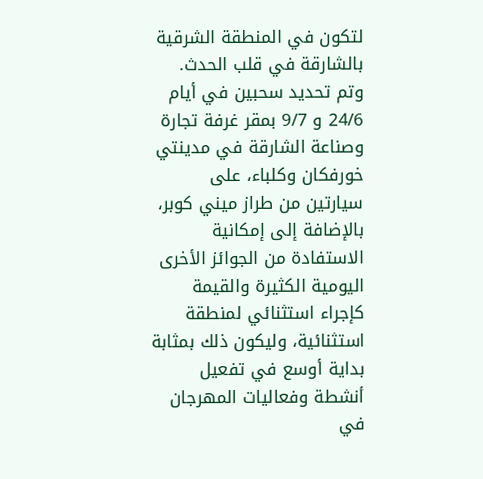لتكون في المنطقة الشرقية بالشارقة في قلب الحدث.
وتم تحديد سحبين في أيام 24/6 و 9/7 بمقر غرفة تجارة وصناعة الشارقة في مدينتي خورفكان وكلباء، على سيارتين من طراز ميني كوبر، بالإضافة إلى إمكانية الاستفادة من الجوائز الأخرى اليومية الكثيرة والقيمة كإجراء استثنائي لمنطقة استثنائية، وليكون ذلك بمثابة بداية أوسع في تفعيل أنشطة وفعاليات المهرجان في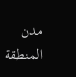مدن المنطقة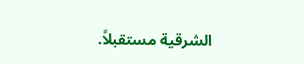الشرقية مستقبلاً.